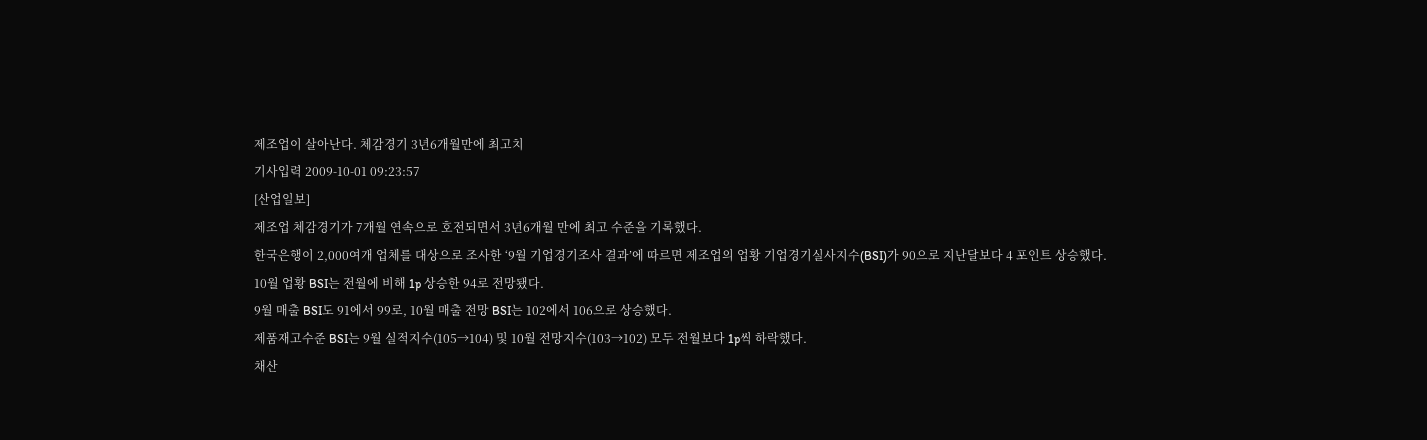제조업이 살아난다. 체감경기 3년6개월만에 최고치
기사입력 2009-10-01 09:23:57
[산업일보]
제조업 체감경기가 7개월 연속으로 호전되면서 3년6개월 만에 최고 수준을 기록했다.
한국은행이 2,000여개 업체를 대상으로 조사한 ‘9월 기업경기조사 결과’에 따르면 제조업의 업황 기업경기실사지수(BSI)가 90으로 지난달보다 4 포인트 상승했다.
10월 업황 BSI는 전월에 비해 1p 상승한 94로 전망됐다.
9월 매출 BSI도 91에서 99로, 10월 매출 전망 BSI는 102에서 106으로 상승했다.
제품재고수준 BSI는 9월 실적지수(105→104) 및 10월 전망지수(103→102) 모두 전월보다 1p씩 하락했다.
채산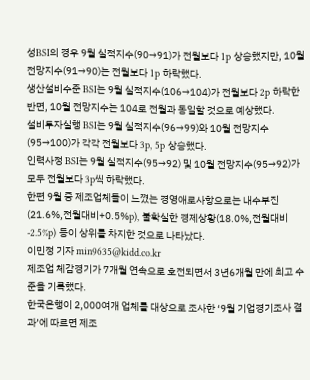성BSI의 경우 9월 실적지수(90→91)가 전월보다 1p 상승했지만, 10월 전망지수(91→90)는 전월보다 1p 하락했다.
생산설비수준 BSI는 9월 실적지수(106→104)가 전월보다 2p 하락한 반면, 10월 전망지수는 104로 전월과 동일할 것으로 예상했다.
설비투자실행 BSI는 9월 실적지수(96→99)와 10월 전망지수(95→100)가 각각 전월보다 3p, 5p 상승했다.
인력사정 BSI는 9월 실적지수(95→92) 및 10월 전망지수(95→92)가 모두 전월보다 3p씩 하락했다.
한편 9월 중 제조업체들이 느꼈는 경영애로사항으로는 내수부진(21.6%,전월대비+0.5%p), 불확실한 경제상황(18.0%,전월대비-2.5%p) 등이 상위를 차지한 것으로 나타났다.
이민정 기자 min9635@kidd.co.kr
제조업 체감경기가 7개월 연속으로 호전되면서 3년6개월 만에 최고 수준을 기록했다.
한국은행이 2,000여개 업체를 대상으로 조사한 ‘9월 기업경기조사 결과’에 따르면 제조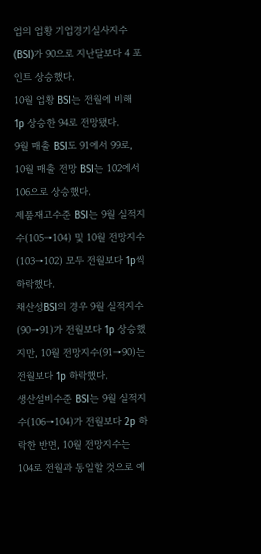업의 업황 기업경기실사지수(BSI)가 90으로 지난달보다 4 포인트 상승했다.
10월 업황 BSI는 전월에 비해 1p 상승한 94로 전망됐다.
9월 매출 BSI도 91에서 99로, 10월 매출 전망 BSI는 102에서 106으로 상승했다.
제품재고수준 BSI는 9월 실적지수(105→104) 및 10월 전망지수(103→102) 모두 전월보다 1p씩 하락했다.
채산성BSI의 경우 9월 실적지수(90→91)가 전월보다 1p 상승했지만, 10월 전망지수(91→90)는 전월보다 1p 하락했다.
생산설비수준 BSI는 9월 실적지수(106→104)가 전월보다 2p 하락한 반면, 10월 전망지수는 104로 전월과 동일할 것으로 예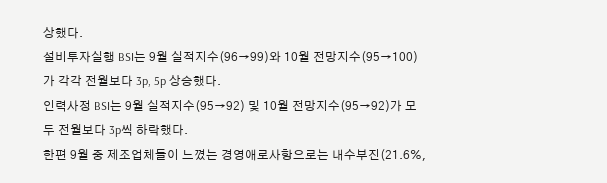상했다.
설비투자실행 BSI는 9월 실적지수(96→99)와 10월 전망지수(95→100)가 각각 전월보다 3p, 5p 상승했다.
인력사정 BSI는 9월 실적지수(95→92) 및 10월 전망지수(95→92)가 모두 전월보다 3p씩 하락했다.
한편 9월 중 제조업체들이 느꼈는 경영애로사항으로는 내수부진(21.6%,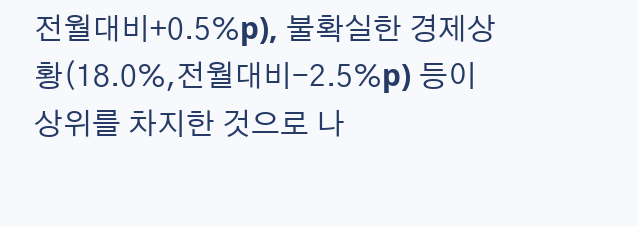전월대비+0.5%p), 불확실한 경제상황(18.0%,전월대비-2.5%p) 등이 상위를 차지한 것으로 나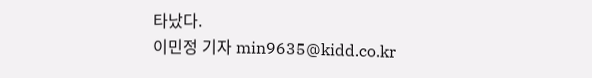타났다.
이민정 기자 min9635@kidd.co.kr